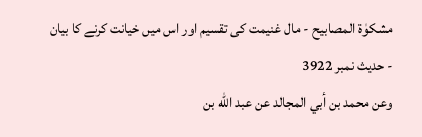مشکوٰۃ المصابیح - مال غنیمت کی تقسیم اور اس میں خیانت کرنے کا بیان - حدیث نمبر 3922
وعن محمد بن أبي المجالد عن عبد الله بن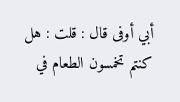أبي أوفى قال : قلت : هل كنتم تخمسون الطعام في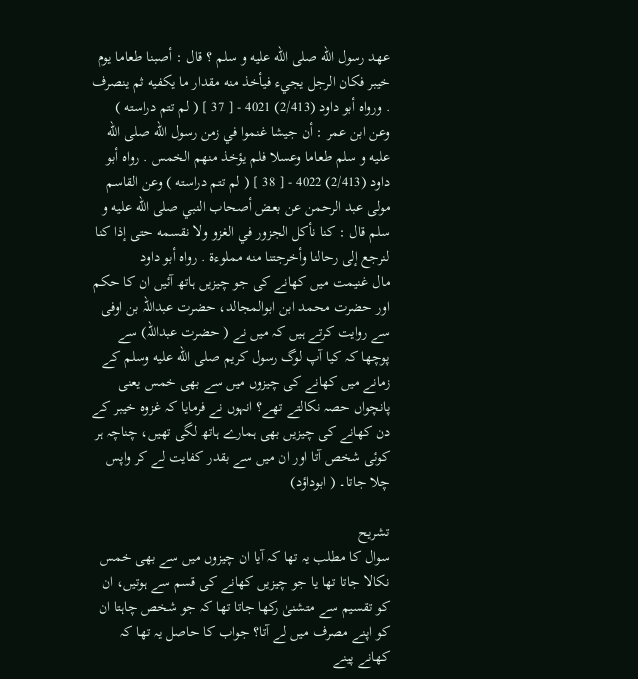عهد رسول الله صلى الله عليه و سلم ؟ قال : أصبنا طعاما يوم خيبر فكان الرجل يجيء فيأخذ منه مقدار ما يكفيه ثم ينصرف . ورواه أبو داود (2/413) 4021 - [ 37 ] ( لم تتم دراسته ) وعن ابن عمر : أن جيشا غنموا في زمن رسول الله صلى الله عليه و سلم طعاما وعسلا فلم يؤخذ منهم الخمس . رواه أبو داود (2/413) 4022 - [ 38 ] ( لم تتم دراسته ) وعن القاسم مولى عبد الرحمن عن بعض أصحاب النبي صلى الله عليه و سلم قال : كنا نأكل الجزور في الغزو ولا نقسمه حتى إذا كنا لنرجع إلى رحالنا وأخرجتنا منه مملوءة . رواه أبو داود
مال غنیمت میں کھانے کی جو چیزیں ہاتھ آئیں ان کا حکم
اور حضرت محمد ابن ابوالمجالد، حضرت عبداللہ بن اوفی سے روایت کرتے ہیں کہ میں نے ( حضرت عبداللہ) سے پوچھا کہ کیا آپ لوگ رسول کریم صلى الله عليه وسلم کے زمانے میں کھانے کی چیزوں میں سے بھی خمس یعنی پانچواں حصہ نکالتے تھے؟ انہوں نے فرمایا کہ غزوہ خیبر کے دن کھانے کی چیزیں بھی ہمارے ہاتھ لگی تھیں، چناچہ ہر کوئی شخص آتا اور ان میں سے بقدر کفایت لے کر واپس چلا جاتا۔ ( ابوداؤد)

تشریح
سوال کا مطلب یہ تھا کہ آیا ان چیزوں میں سے بھی خمس نکالا جاتا تھا یا جو چیزیں کھانے کی قسم سے ہوتیں، ان کو تقسیم سے متشنیٰ رکھا جاتا تھا کہ جو شخص چاہتا ان کو اپنے مصرف میں لے آتا؟ جواب کا حاصل یہ تھا کہ کھانے پینے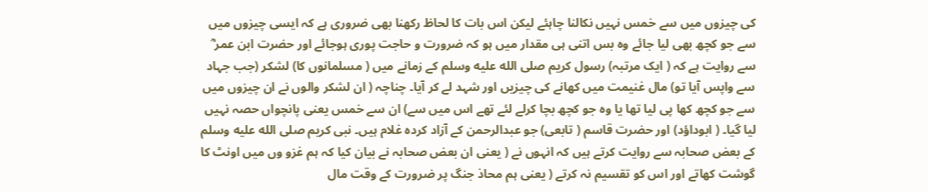کی چیزوں میں سے خمس نہیں نکالنا چاہئے لیکن اس بات کا لحاظ رکھنا بھی ضروری ہے کہ ایسی چیزوں میں سے جو کچھ بھی لیا جائے وہ بس اتنی ہی مقدار میں ہو کہ ضرورت و حاجت پوری ہوجائے اور حضرت ابن عمر ؓ سے روایت ہے کہ ( ایک مرتبہ) رسول کریم صلى الله عليه وسلم کے زمانے میں ( مسلمانوں کا) لشکر (جب جہاد سے واپس آیا تو) مال غنیمت میں کھانے کی چیزیں اور شہد لے کر آیا۔ چناچہ ( ان لشکر والوں نے ان چیزوں میں سے جو کچھ کھا پی لیا تھا یا وہ جو کچھ بچا کرلے لئے تھے اس میں سے) ان سے خمس یعنی پانچواں حصہ نہیں لیا گیا۔ ( ابوداؤد) اور حضرت قاسم ( تابعی) جو عبدالرحمن کے آزاد کردہ غلام ہیں۔ نبی کریم صلى الله عليه وسلم کے بعض صحابہ سے روایت کرتے ہیں کہ انہوں نے ( یعنی ان بعض صحابہ نے بیان کیا کہ ہم غزو وں میں اونٹ کا گوشت کھاتے اور اس کو تقسیم نہ کرتے ( یعنی ہم محاذ جنگ پر ضرورت کے وقت مال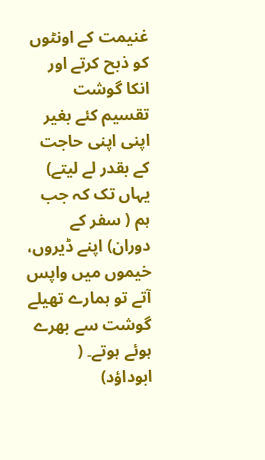غنیمت کے اونٹوں کو ذبح کرتے اور انکا گوشت تقسیم کئے بغیر اپنی اپنی حاجت کے بقدر لے لیتے) یہاں تک کہ جب ہم ( سفر کے دوران) اپنے ڈیروں، خیموں میں واپس آتے تو ہمارے تھیلے گوشت سے بھرے ہوئے ہوتے۔ ( ابوداؤد)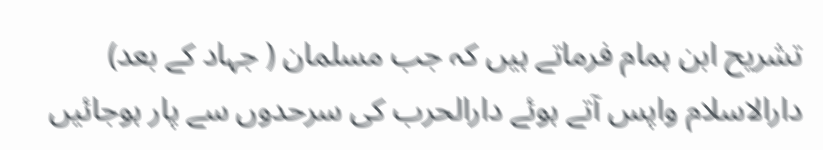تشریح ابن ہمام فرماتے ہیں کہ جب مسلمان ( جہاد کے بعد) دارالاسلام واپس آتے ہوئے دارالحرب کی سرحدوں سے پار ہوجائیں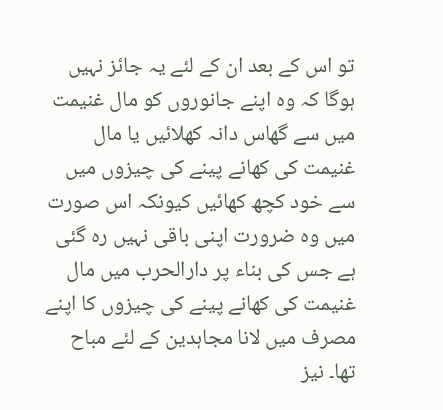تو اس کے بعد ان کے لئے یہ جائز نہیں ہوگا کہ وہ اپنے جانوروں کو مال غنیمت میں سے گھاس دانہ کھلائیں یا مال غنیمت کی کھانے پینے کی چیزوں میں سے خود کچھ کھائیں کیونکہ اس صورت میں وہ ضرورت اپنی باقی نہیں رہ گئی ہے جس کی بناء پر دارالحرب میں مال غنیمت کی کھانے پینے کی چیزوں کا اپنے مصرف میں لانا مجاہدین کے لئے مباح تھا۔ نیز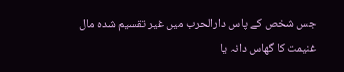جس شخص کے پاس دارالحرب میں غیر تقسیم شدہ مال غنیمت کا گھاس دانہ یا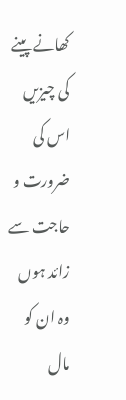کھانے پینے کی چیزیں اس کی ضرورت و حاجت سے زائد ہوں وہ ان کو مال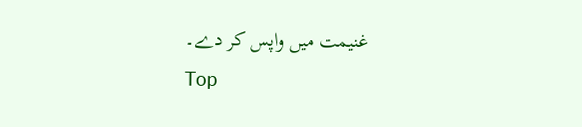غنیمت میں واپس کر دے۔
Top